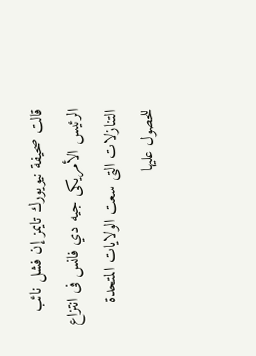قالت صحيفة نيويورك تايمز إن فشل نائب الرئيس الأمريكى جيه دي فانس فى انتزاع التنازلات التى سعت الولايات المتحدة للحصول عليها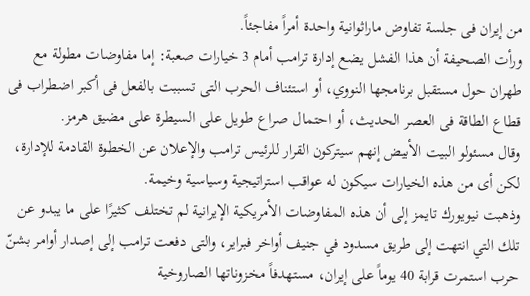من إيران فى جلسة تفاوض ماراثوانية واحدة أمراً مفاجئاً.
ورأت الصحيفة أن هذا الفشل يضع إدارة ترامب أمام 3 خيارات صعبة: إما مفاوضات مطولة مع طهران حول مستقبل برنامجها النووي، أو استئناف الحرب التى تسببت بالفعل فى أكبر اضطراب فى قطاع الطاقة فى العصر الحديث، أو احتمال صراع طويل على السيطرة على مضيق هرمز.
وقال مسئولو البيت الأبيض إنهم سيتركون القرار للرئيس ترامب والإعلان عن الخطوة القادمة للإدارة، لكن أى من هذه الخيارات سيكون له عواقب استراتيجية وسياسية وخيمة.
وذهبت نيويورك تايمز إلى أن هذه المفاوضات الأمريكية الإيرانية لم تختلف كثيرًا على ما يبدو عن تلك التي انتهت إلى طريق مسدود في جنيف أواخر فبراير، والتى دفعت ترامب إلى إصدار أوامر بشنّ حرب استمرت قرابة 40 يوماً على إيران، مستهدفاً مخزوناتها الصاروخية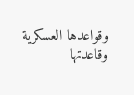وقواعدها العسكرية وقاعدتها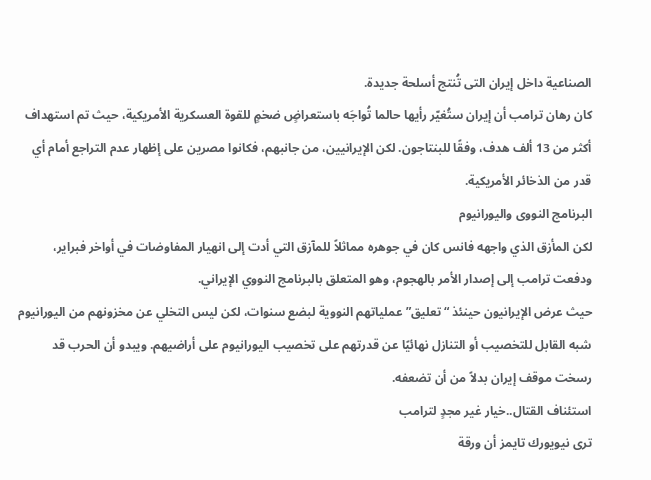الصناعية داخل إيران التى تُنتج أسلحة جديدة.
كان رهان ترامب أن إيران ستُغيّر رأيها حالما تُواجَه باستعراضٍ ضخمٍ للقوة العسكرية الأمريكية، حيث تم استهداف أكثر من 13 ألف هدف، وفقًا للبنتاجون. لكن الإيرانيين، من جانبهم، فكانوا مصرين على إظهار عدم التراجع أمام أي قدر من الذخائر الأمريكية.
البرنامج النووى واليورانيوم
لكن المأزق الذي واجهه فانس كان في جوهره مماثلاً للمآزق التي أدت إلى انهيار المفاوضات في أواخر فبراير، ودفعت ترامب إلى إصدار الأمر بالهجوم، وهو المتعلق بالبرنامج النووي الإيراني.
حيث عرض الإيرانيون حينئذ “تعليق” عملياتهم النووية لبضع سنوات، لكن ليس التخلي عن مخزونهم من اليورانيوم شبه القابل للتخصيب أو التنازل نهائيًا عن قدرتهم على تخصيب اليورانيوم على أراضيهم. ويبدو أن الحرب قد رسخت موقف إيران بدلاً من أن تضعفه.
استئناف القتال..خيار غير مجدٍ لترامب
ترى نيويورك تايمز أن ورقة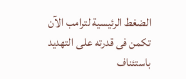الضغط الرئيسية لترامب الآن تكمن فى قدرته على التهديد باستئناف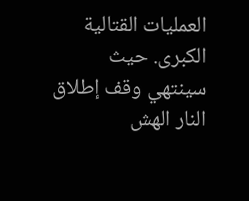العمليات القتالية الكبرى. حيث سينتهي وقف إطلاق النار الهش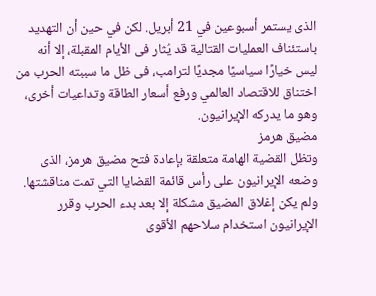الذى يستمر أسبوعين في 21 أبريل. لكن في حين أن التهديد باستئناف العمليات القتالية قد يُثار فى الأيام المقبلة، إلا أنه ليس خيارًا سياسيًا مجديًا لترامب، فى ظل ما سببته الحرب من اختناق للاقتصاد العالمي ورفع أسعار الطاقة وتداعيات أخرى، وهو ما يدركه الإيرانيون.
مضيق هرمز
وتظل القضية الهامة متعلقة بإعادة فتح مضيق هرمز، الذى وضعه الإيرانيون على رأس قائمة القضايا التي تمت مناقشتها. ولم يكن إغلاق المضيق مشكلة إلا بعد بدء الحرب وقرر الإيرانيون استخدام سلاحهم الأقوى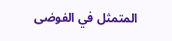المتمثل في الفوضى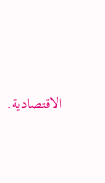الاقتصادية.